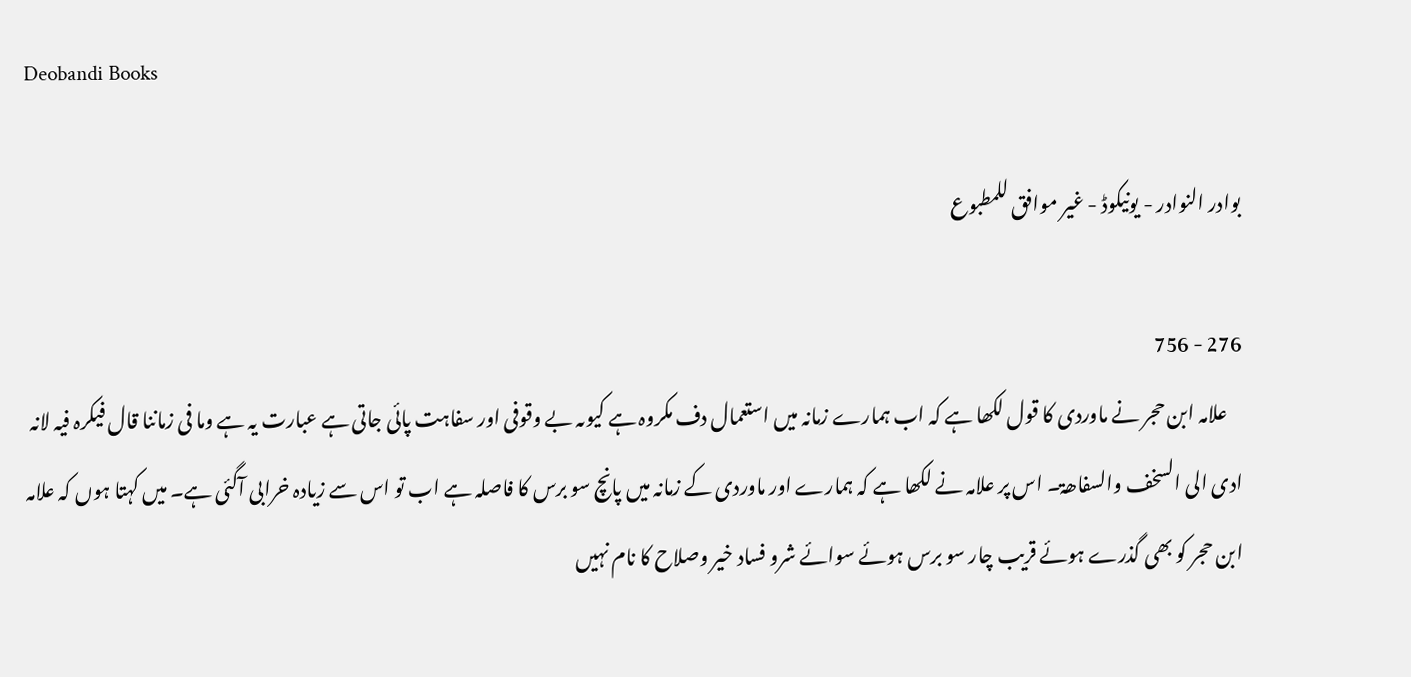Deobandi Books

بوادر النوادر - یونیکوڈ - غیر موافق للمطبوع

276 - 756
    علامہ ابن حجر نے ماوردی کا قول لکھا ہے کہ اب ہمارے زمانہ میں استعمال دف مکروہ ہے کیوںہ بے وقوفی اور سفاہت پائی جاتی ہے عبارت یہ ہے وما فی زماننا قال فیکرہ فیہ لانہ ادی الی السخف والسفاھۃ۔ اس پر علامہ نے لکھا ہے کہ ہمارے اور ماوردی کے زمانہ میں پانچ سو برس کا فاصلہ ہے اب تو اس سے زیادہ خرابی آگئی ہے۔ میں کہتا ہوں کہ علامہ ابن حجر کو بھی گذرے ہوئے قریب چار سو برس ہوئے سوائے شرو فساد خیر وصلاح کا نام نہیں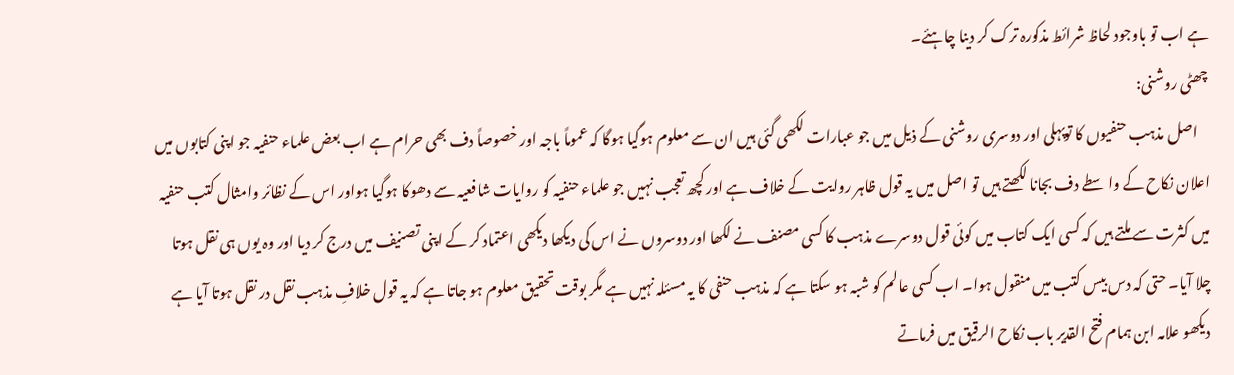ہے اب تو باوجود لحاظ شرائط مذکورہ ترک کر دینا چاہئے۔
چھٹی روشنی:
    اصل مذہب حنفیوں کا توپہلی اور دوسری روشنی کے ذیل میں جو عبارات لکھی گئی ہیں ان سے معلوم ہوگیا ہوگا کہ عموماً باجہ اور خصوصاً دف بھی حرام ہے اب بعض علماء حنفیہ جو اپنی کتابوں میں اعلان نکاح کے واسطے دف بجانا لکھتے ہیں تو اصل میں یہ قول ظاہر روایت کے خلاف ہے اور کچھ تعجب نہیں جو علماء حنفیہ کو روایات شافعیہ سے دھوکا ہوگیا ہواور اس کے نظائر وامثال کتب حنفیہ میں کثرت سے ملتے ہیں کہ کسی ایک کتاب میں کوئی قول دوسرے مذہب کا کسی مصنف نے لکھا اور دوسروں نے اس کی دیکھا دیکھی اعتماد کر کے اپنی تصنیف میں درج کر دیا اور وہ یوں ہی نقل ہوتا چلا آیا۔ حتی کہ دس بیس کتب میں منقول ہوا۔ اب کسی عالم کو شبہ ہو سکتا ہے کہ مذہب حنفی کا یہ مسئلہ نہیں ہے مگر بوقت تحقیق معلوم ہو جاتا ہے کہ یہ قول خلافِ مذہب نقل در نقل ہوتا آیا ہے دیکھو علامہ ابن ہمام فتح القدیر باب نکاح الرقیق میں فرماتے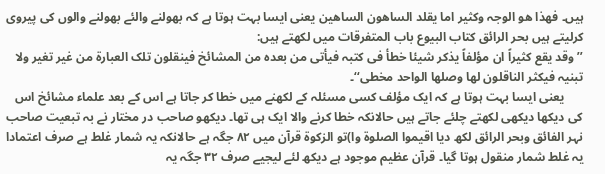ہیں۔ فھذا ھو الوجہ وکثیر اما یقلد الساھون الساھین یعنی ایسا بہت ہوتا ہے کہ بھولنے والئے بھولنے والوں کی پیروی کرلیتے ہیں بحر الرائق کتاب البیوع باب المتفرقات میں لکھتے ہیں:
’’ وقد یقع کثیراً ان مؤلفاً یذکر شیئا خطأ فی کتبہ فیأتی من بعدہ من المشائخ فینقلون تلک العبارۃ من غیر تغیر ولا تبنیہ فیکثر الناقلون لھا وصلھا الواحد مخطی‘‘۔
      یعنی ایسا بہت ہوتا ہے کہ ایک مؤلف کسی مسئلہ کے لکھنے میں خطا کر جاتا ہے اس کے بعد علماء مشائخ اس کی دیکھا دیکھی لکھتے چلئے جاتے ہیں حالانکہ خطا کرنے والا ایک ہی تھا۔ دیکھو صاحب در مختار نے بہ تبعیت صاحب نہر الفائق وبحر الرائق لکھ دیا اقیموا الصلوۃ وا)تو الزکوۃ قرآن میں ۸۲ جگہ ہے حالانکہ یہ شمار غلط ہے صرف اعتمادا یہ غلط شمار منقول ہوتا گیا۔ قرآن عظیم موجود ہے دیکھ لئے لیجیے صرف ۳۲ جگہ یہ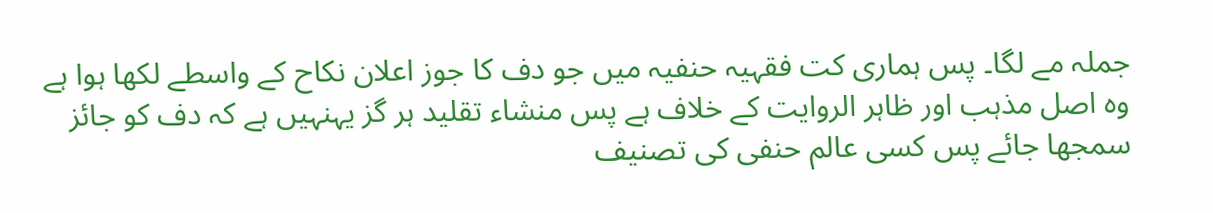جملہ مے لگا۔ پس ہماری کت فقہیہ حنفیہ میں جو دف کا جوز اعلان نکاح کے واسطے لکھا ہوا ہے وہ اصل مذہب اور ظاہر الروایت کے خلاف ہے پس منشاء تقلید ہر گز یہنہیں ہے کہ دف کو جائز سمجھا جائے پس کسی عالم حنفی کی تصنیف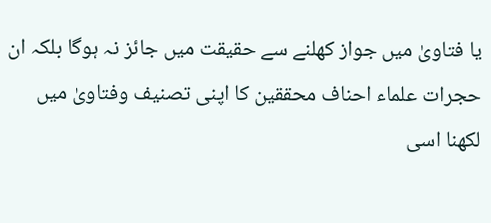یا فتاویٰ میں جواز کھلنے سے حقیقت میں جائز نہ ہوگا بلکہ ان حجرات علماء احناف محققین کا اپنی تصنیف وفتاویٰ میں لکھنا اسی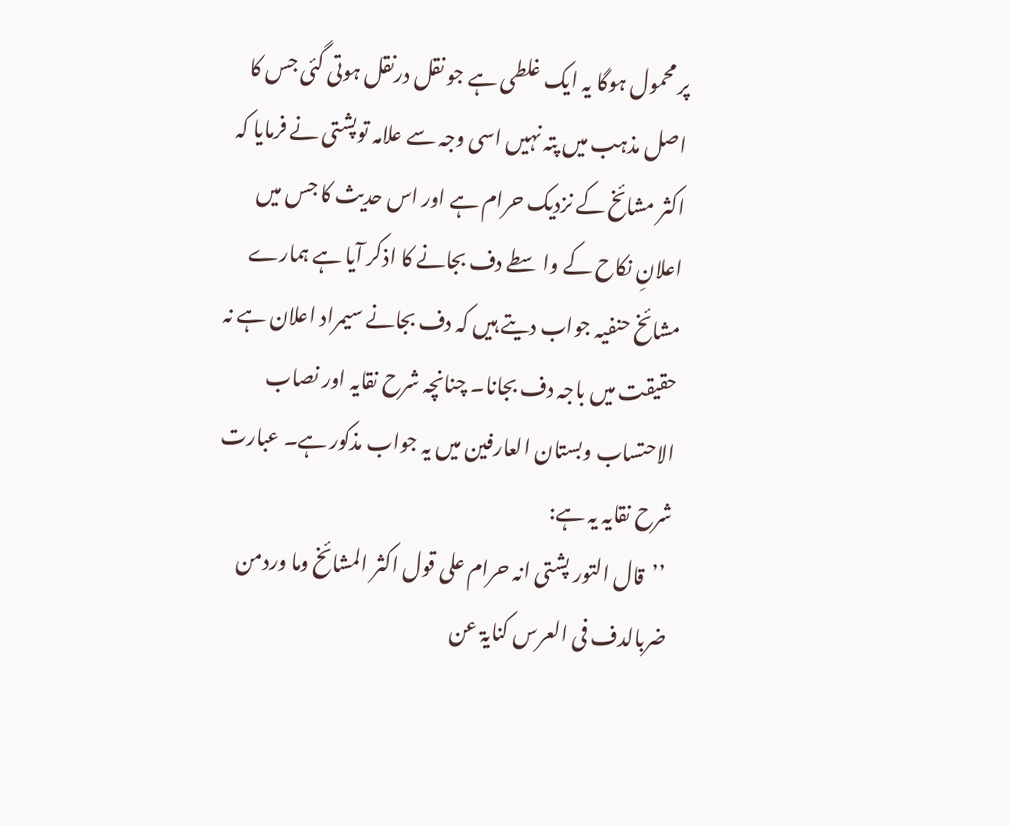پر محمول ہوگا یہ ایک غلطی ہے جو نقل درنقل ہوتی گئی جس کا اصل مذہب میں پتہ نہیں اسی وجہ سے علامہ توپشتی نے فرمایا کہ اکثر مشائخ کے نزدیک حرام ہے اور اس حدیث کا جس میں اعلانِ نکاح کے واسطے دف بجانے کا اذکر آیا ہے ہمارے مشائخ حنفیہ جواب دیتے ہیں کہ دف بجانے سیمراد اعلان ہے نہ حقیقت میں باجہ دف بجانا۔ چنانچہ شرح نقایہ اور نصاب الاحتساب وبستان العارفین میں یہ جواب مذکور ہے۔ عبارت شرح نقایہ یہ ہے:
 ’’قال التور پشتی انہ حرام علی قول اکثر المشائخ وما وردمن ضربالدف فی العرس کنایۃ عن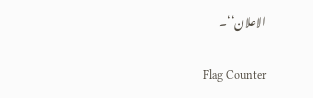الاعلان‘‘۔

Flag Counter